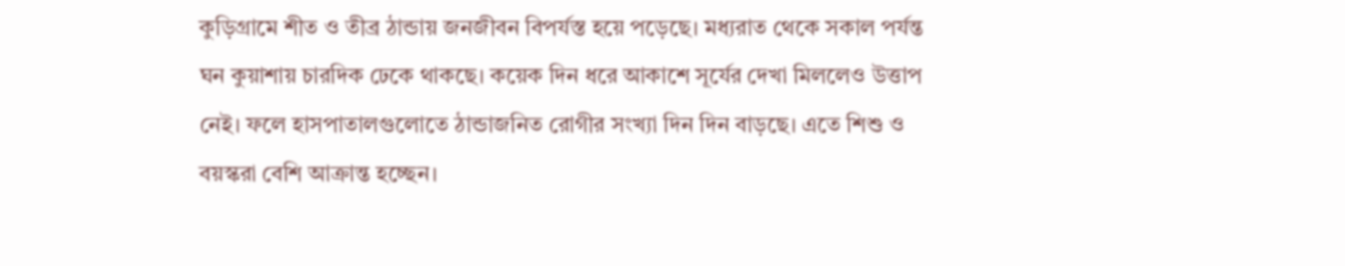কুড়িগ্রামে শীত ও তীব্র ঠান্ডায় জনজীবন বিপর্যস্ত হয়ে পড়েছে। মধ্যরাত থেকে সকাল পর্যন্ত ঘন কুয়াশায় চারদিক ঢেকে থাকছে। কয়েক দিন ধরে আকাশে সূর্যের দেখা মিললেও উত্তাপ নেই। ফলে হাসপাতালগুলোতে ঠান্ডাজনিত রোগীর সংখ্যা দিন দিন বাড়ছে। এতে শিশু ও বয়স্করা বেশি আক্রান্ত হচ্ছেন।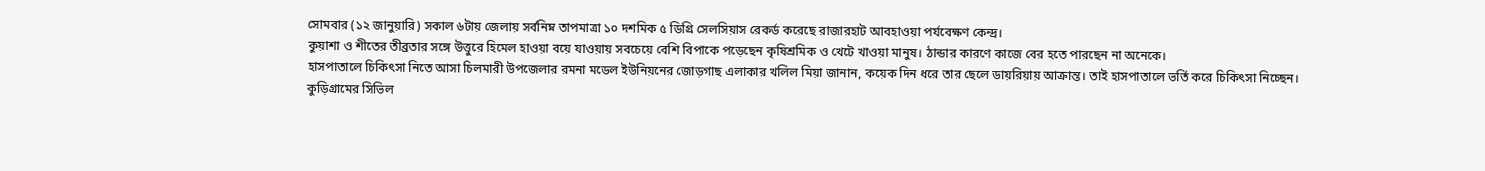সোমবার (১২ জানুয়ারি) সকাল ৬টায় জেলায় সর্বনিম্ন তাপমাত্রা ১০ দশমিক ৫ ডিগ্রি সেলসিয়াস রেকর্ড করেছে রাজারহাট আবহাওয়া পর্যবেক্ষণ কেন্দ্র।
কুয়াশা ও শীতের তীব্রতার সঙ্গে উত্তুরে হিমেল হাওয়া বয়ে যাওয়ায় সবচেয়ে বেশি বিপাকে পড়েছেন কৃষিশ্রমিক ও খেটে খাওয়া মানুষ। ঠান্ডার কারণে কাজে বের হতে পারছেন না অনেকে।
হাসপাতালে চিকিৎসা নিতে আসা চিলমারী উপজেলার রমনা মডেল ইউনিয়নের জোড়গাছ এলাকার খলিল মিয়া জানান, কয়েক দিন ধরে তার ছেলে ডায়রিয়ায় আক্রান্ত। তাই হাসপাতালে ভর্তি করে চিকিৎসা নিচ্ছেন।
কুড়িগ্রামের সিভিল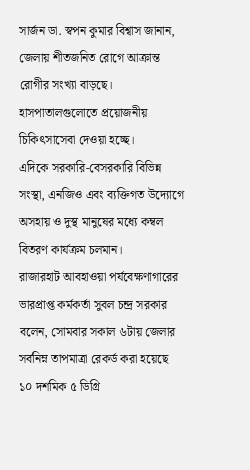সার্জন ডা. স্বপন কুমার বিশ্বাস জানান, জেলায় শীতজনিত রোগে আক্রান্ত রোগীর সংখ্যা বাড়ছে। হাসপাতালগুলোতে প্রয়োজনীয় চিকিৎসাসেবা দেওয়া হচ্ছে।
এদিকে সরকারি-বেসরকারি বিভিন্ন সংস্থা, এনজিও এবং ব্যক্তিগত উদ্যোগে অসহায় ও দুস্থ মানুষের মধ্যে কম্বল বিতরণ কার্যক্রম চলমান।
রাজারহাট আবহাওয়া পর্যবেক্ষণাগারের ভারপ্রাপ্ত কর্মকর্তা সুবল চন্দ্র সরকার বলেন, সোমবার সকাল ৬টায় জেলার সর্বনিম্ন তাপমাত্রা রেকর্ড করা হয়েছে ১০ দশমিক ৫ ডিগ্রি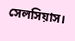সেলসিয়াস।